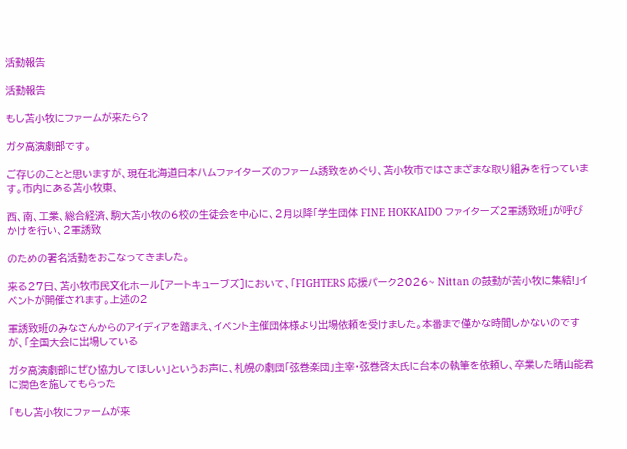活動報告

活動報告

もし苫小牧にファームが来たら?

ガタ高演劇部です。

ご存じのことと思いますが、現在北海道日本ハムファイターズのファーム誘致をめぐり、苫小牧市ではさまざまな取り組みを行っています。市内にある苫小牧東、

西、南、工業、総合経済、駒大苫小牧の6校の生徒会を中心に、2月以降「学生団体 FINE HOKKAIDO ファイターズ2軍誘致班」が呼びかけを行い、2軍誘致

のための署名活動をおこなってきました。

来る27日、苫小牧市民文化ホール[アートキューブズ]において、「FIGHTERS 応援パーク2026~ Nittan の鼓動が苦小牧に集結!」イベントが開催されます。上述の2

軍誘致班のみなさんからのアイディアを踏まえ、イベント主催団体様より出場依頼を受けました。本番まで僅かな時間しかないのですが、「全国大会に出場している

ガタ高演劇部にぜひ協力してほしい」というお声に、札幌の劇団「弦巻楽団」主宰・弦巻啓太氏に台本の執筆を依頼し、卒業した晴山能君に潤色を施してもらった

「もし苫小牧にファームが来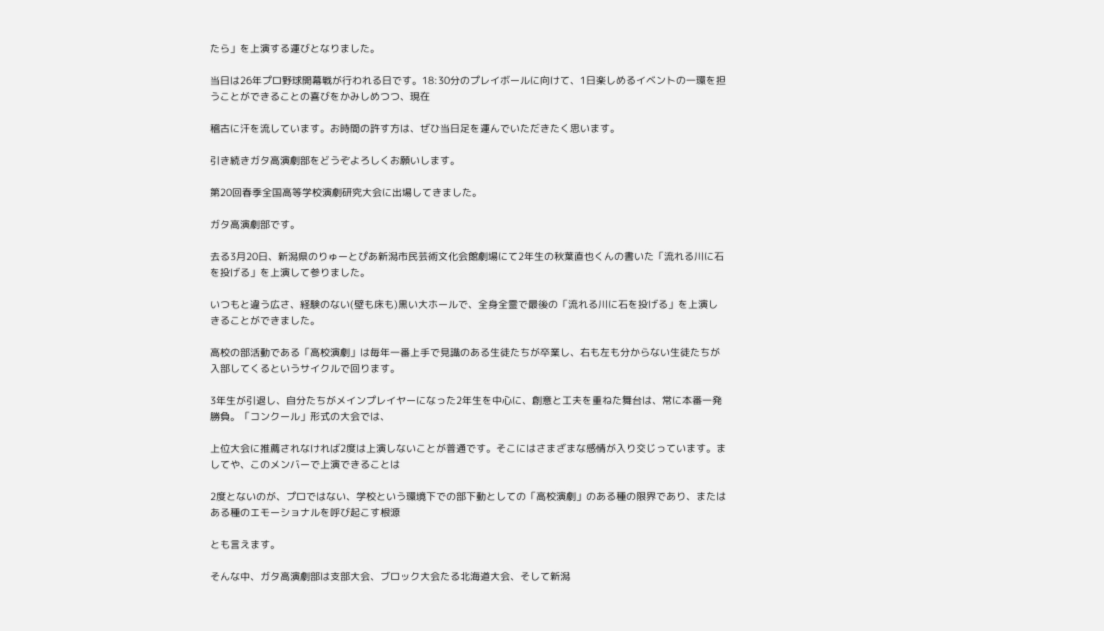たら」を上演する運びとなりました。

当日は26年プロ野球開幕戦が行われる日です。18:30分のプレイボールに向けて、1日楽しめるイベントの一環を担うことができることの喜びをかみしめつつ、現在

稽古に汗を流しています。お時間の許す方は、ぜひ当日足を運んでいただきたく思います。

引き続きガタ高演劇部をどうぞよろしくお願いします。

第20回春季全国高等学校演劇研究大会に出場してきました。

ガタ高演劇部です。

去る3月20日、新潟県のりゅーとぴあ新潟市民芸術文化会館劇場にて2年生の秋葉直也くんの書いた「流れる川に石を投げる」を上演して参りました。

いつもと違う広さ、経験のない(壁も床も)黒い大ホールで、全身全霊で最後の「流れる川に石を投げる」を上演しきることができました。

高校の部活動である「高校演劇」は毎年一番上手で見識のある生徒たちが卒業し、右も左も分からない生徒たちが入部してくるというサイクルで回ります。

3年生が引退し、自分たちがメインプレイヤーになった2年生を中心に、創意と工夫を重ねた舞台は、常に本番一発勝負。「コンクール」形式の大会では、

上位大会に推薦されなければ2度は上演しないことが普通です。そこにはさまざまな感情が入り交じっています。ましてや、このメンバーで上演できることは

2度とないのが、プロではない、学校という環境下での部下動としての「高校演劇」のある種の限界であり、またはある種のエモーショナルを呼び起こす根源

とも言えます。

そんな中、ガタ高演劇部は支部大会、ブロック大会たる北海道大会、そして新潟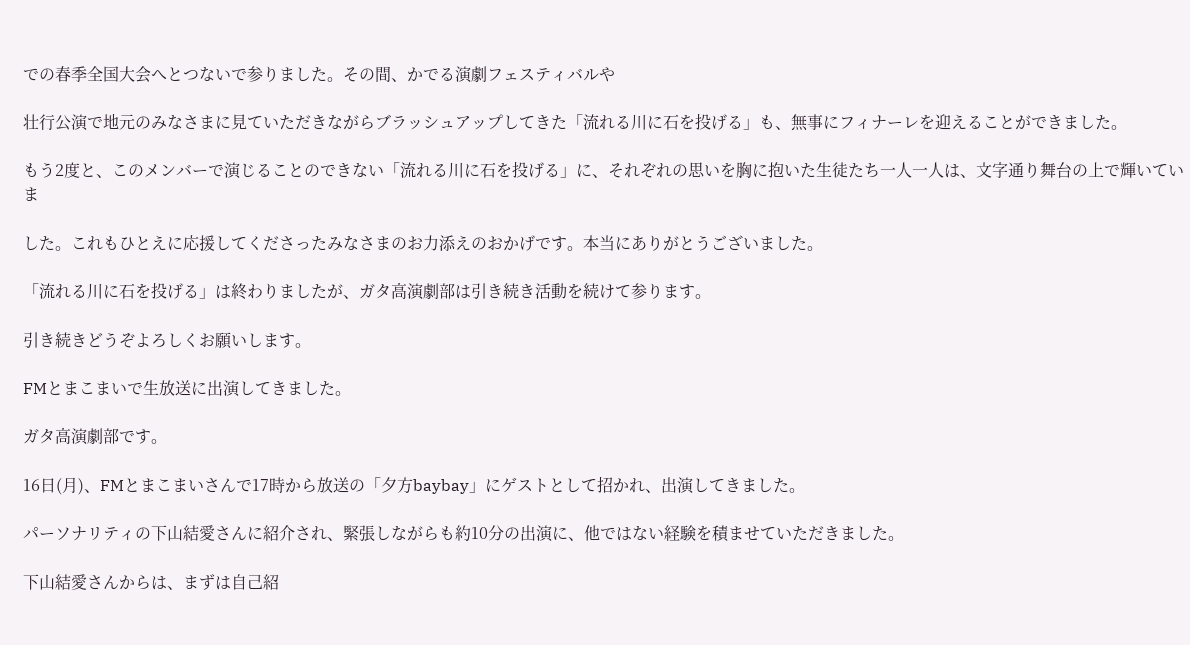での春季全国大会へとつないで参りました。その間、かでる演劇フェスティバルや

壮行公演で地元のみなさまに見ていただきながらブラッシュアップしてきた「流れる川に石を投げる」も、無事にフィナーレを迎えることができました。

もう2度と、このメンバーで演じることのできない「流れる川に石を投げる」に、それぞれの思いを胸に抱いた生徒たち一人一人は、文字通り舞台の上で輝いていま

した。これもひとえに応援してくださったみなさまのお力添えのおかげです。本当にありがとうございました。

「流れる川に石を投げる」は終わりましたが、ガタ高演劇部は引き続き活動を続けて参ります。

引き続きどうぞよろしくお願いします。

FMとまこまいで生放送に出演してきました。

ガタ高演劇部です。

16日(月)、FMとまこまいさんで17時から放送の「夕方baybay」にゲストとして招かれ、出演してきました。

パーソナリティの下山結愛さんに紹介され、緊張しながらも約10分の出演に、他ではない経験を積ませていただきました。

下山結愛さんからは、まずは自己紹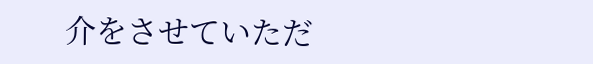介をさせていただ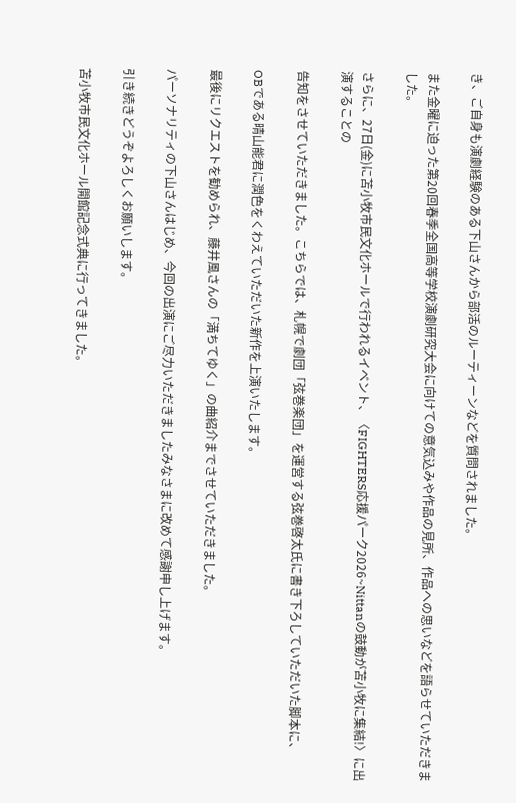き、ご自身も演劇経験のある下山さんから部活のルーティーンなどを質問されました。

また金曜に迫った第20回春季全国高等学校演劇研究大会に向けての意気込みや作品の見所、作品への思いなどを語らせていただきました。

さらに、27日(金)に苫小牧市民文化ホールで行われるイベント、〈FIGHTERS応援パーク2026~Nittanの鼓動が苫小牧に集結!〉に出演することの

告知をさせていただきました。こちらでは、札幌で劇団「弦巻楽団」を運営する弦巻啓太氏に書き下ろしていただいた脚本に、

OBである晴山能君に潤色をくわえていただいた新作を上演いたします。

最後にリクエストを勧められ、藤井風さんの「満ちてゆく」の曲紹介までさせていただきました。

パーソナリティの下山さんはじめ、今回の出演にご尽力いただきましたみなさまに改めて感謝申し上げます。

引き続きどうぞよろしくお願いします。

苫小牧市民文化ホール開館記念式典に行ってきました。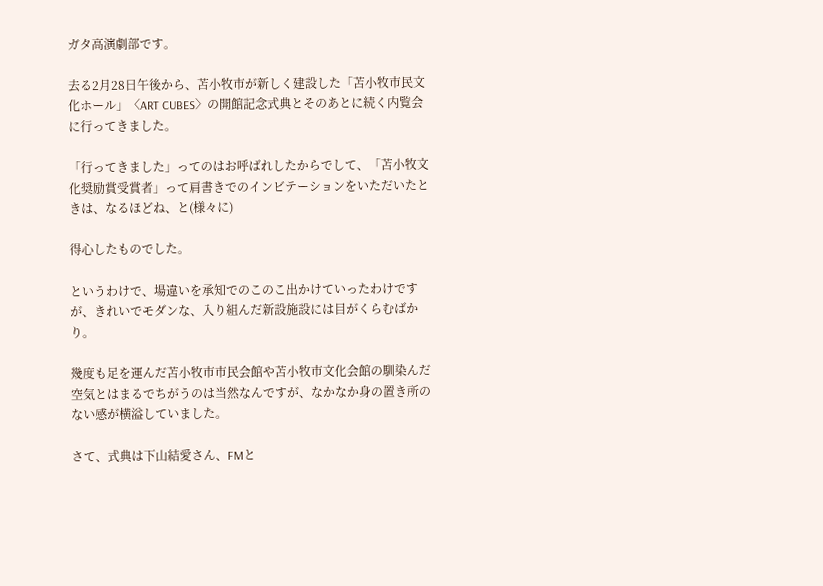ガタ高演劇部です。

去る2月28日午後から、苫小牧市が新しく建設した「苫小牧市民文化ホール」〈ART CUBES〉の開館記念式典とそのあとに続く内覧会に行ってきました。

「行ってきました」ってのはお呼ばれしたからでして、「苫小牧文化奨励賞受賞者」って肩書きでのインビテーションをいただいたときは、なるほどね、と(様々に)

得心したものでした。

というわけで、場違いを承知でのこのこ出かけていったわけですが、きれいでモダンな、入り組んだ新設施設には目がくらむばかり。

幾度も足を運んだ苫小牧市市民会館や苫小牧市文化会館の馴染んだ空気とはまるでちがうのは当然なんですが、なかなか身の置き所のない感が横溢していました。

さて、式典は下山結愛さん、FMと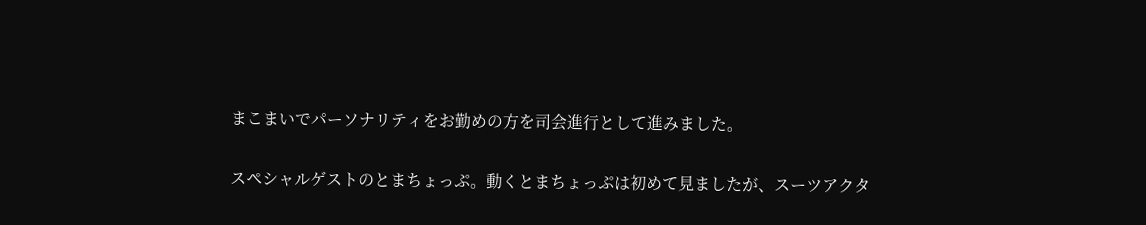まこまいでパーソナリティをお勤めの方を司会進行として進みました。

スペシャルゲストのとまちょっぷ。動くとまちょっぷは初めて見ましたが、スーツアクタ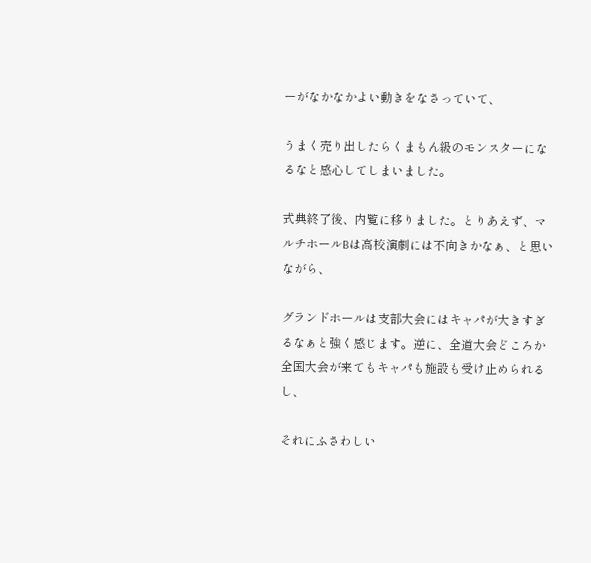ーがなかなかよい動きをなさっていて、

うまく売り出したらくまもん級のモンスターになるなと感心してしまいました。

式典終了後、内覧に移りました。とりあえず、マルチホールBは高校演劇には不向きかなぁ、と思いながら、

グランドホールは支部大会にはキャパが大きすぎるなぁと強く感じます。逆に、全道大会どころか全国大会が来てもキャパも施設も受け止められるし、

それにふさわしい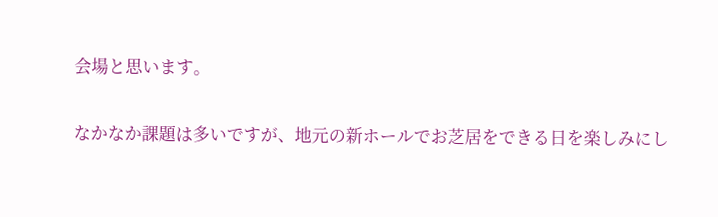会場と思います。

なかなか課題は多いですが、地元の新ホールでお芝居をできる日を楽しみにし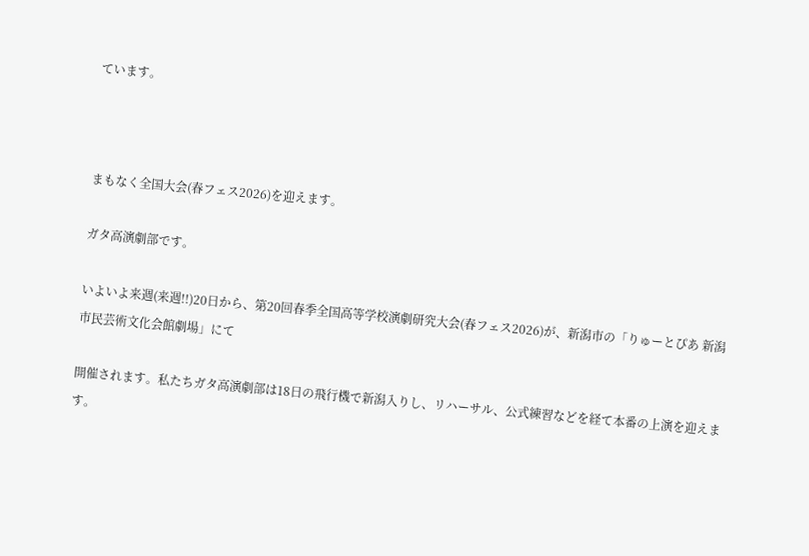ています。



まもなく全国大会(春フェス2026)を迎えます。

ガタ高演劇部です。

いよいよ来週(来週!!)20日から、第20回春季全国高等学校演劇研究大会(春フェス2026)が、新潟市の「りゅーとぴあ 新潟市民芸術文化会館劇場」にて

開催されます。私たちガタ高演劇部は18日の飛行機で新潟入りし、リハーサル、公式練習などを経て本番の上演を迎えます。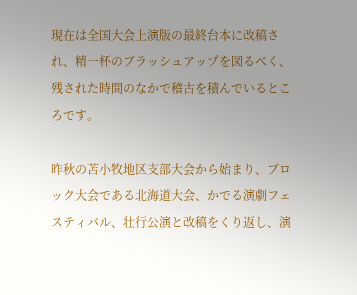現在は全国大会上演版の最終台本に改稿され、精一杯のブラッシュアップを図るべく、残された時間のなかで稽古を積んでいるところです。

昨秋の苫小牧地区支部大会から始まり、ブロック大会である北海道大会、かでる演劇フェスティバル、壮行公演と改稿をくり返し、演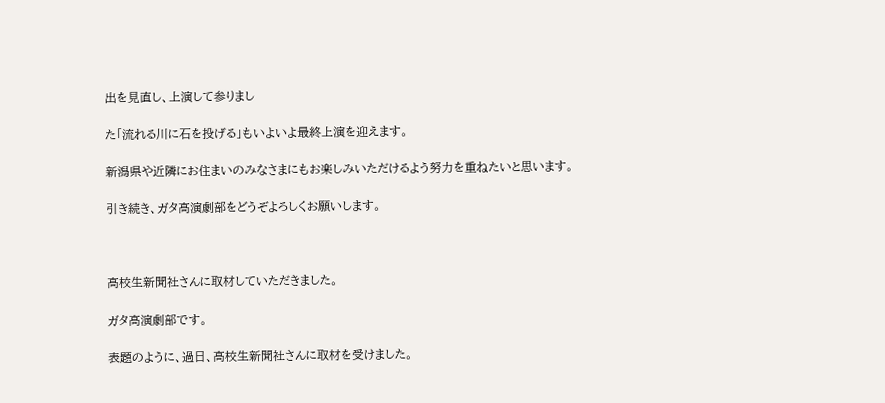出を見直し、上演して参りまし

た「流れる川に石を投げる」もいよいよ最終上演を迎えます。

新潟県や近隣にお住まいのみなさまにもお楽しみいただけるよう努力を重ねたいと思います。

引き続き、ガタ高演劇部をどうぞよろしくお願いします。



高校生新聞社さんに取材していただきました。

ガタ高演劇部です。

表題のように、過日、高校生新聞社さんに取材を受けました。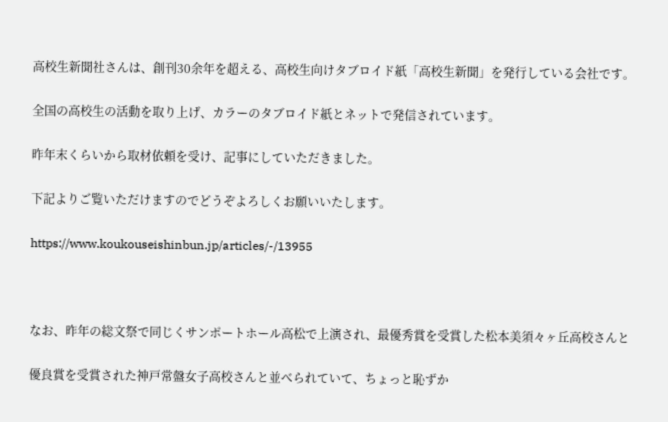高校生新聞社さんは、創刊30余年を超える、高校生向けタブロイド紙「高校生新聞」を発行している会社です。

全国の高校生の活動を取り上げ、カラーのタブロイド紙とネットで発信されています。

昨年末くらいから取材依頼を受け、記事にしていただきました。

下記よりご覧いただけますのでどうぞよろしくお願いいたします。

https://www.koukouseishinbun.jp/articles/-/13955



なお、昨年の総文祭で同じくサンポートホール高松で上演され、最優秀賞を受賞した松本美須々ヶ丘高校さんと

優良賞を受賞された神戸常盤女子高校さんと並べられていて、ちょっと恥ずか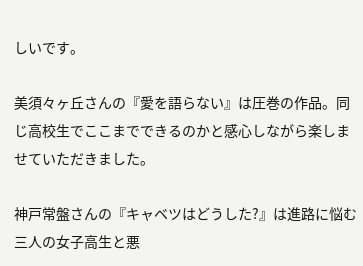しいです。

美須々ヶ丘さんの『愛を語らない』は圧巻の作品。同じ高校生でここまでできるのかと感心しながら楽しませていただきました。

神戸常盤さんの『キャベツはどうした?』は進路に悩む三人の女子高生と悪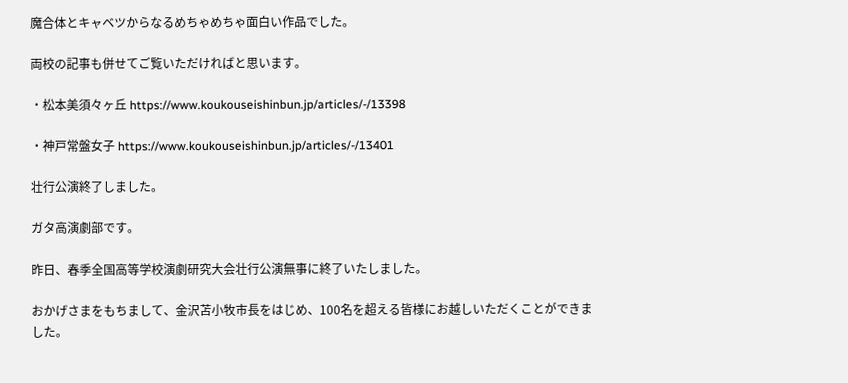魔合体とキャベツからなるめちゃめちゃ面白い作品でした。

両校の記事も併せてご覧いただければと思います。

・松本美須々ヶ丘 https://www.koukouseishinbun.jp/articles/-/13398

・神戸常盤女子 https://www.koukouseishinbun.jp/articles/-/13401

壮行公演終了しました。

ガタ高演劇部です。

昨日、春季全国高等学校演劇研究大会壮行公演無事に終了いたしました。

おかげさまをもちまして、金沢苫小牧市長をはじめ、100名を超える皆様にお越しいただくことができました。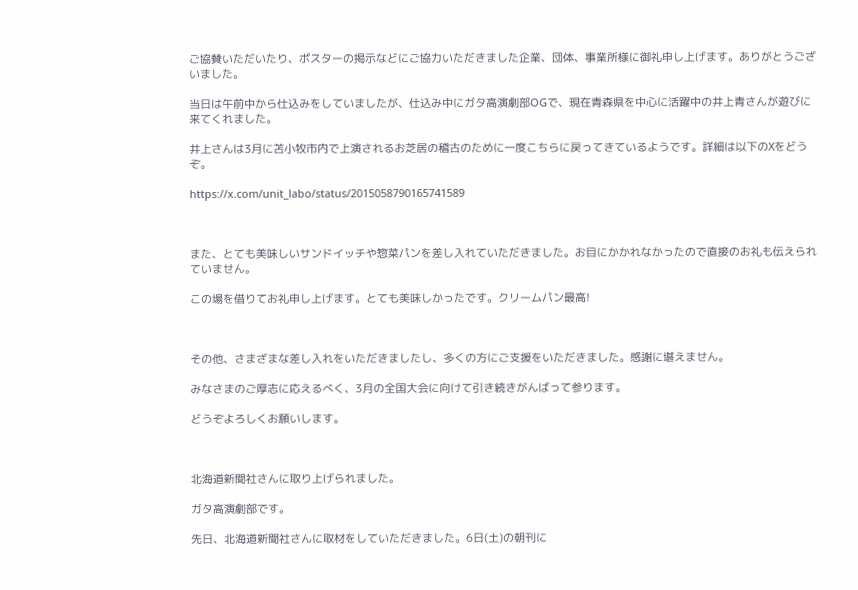ご協賛いただいたり、ポスターの掲示などにご協力いただきました企業、団体、事業所様に御礼申し上げます。ありがとうございました。

当日は午前中から仕込みをしていましたが、仕込み中にガタ高演劇部OGで、現在青森県を中心に活躍中の井上青さんが遊びに来てくれました。

井上さんは3月に苫小牧市内で上演されるお芝居の稽古のために一度こちらに戻ってきているようです。詳細は以下のXをどうぞ。

https://x.com/unit_labo/status/2015058790165741589



また、とても美味しいサンドイッチや惣菜パンを差し入れていただきました。お目にかかれなかったので直接のお礼も伝えられていません。

この場を借りてお礼申し上げます。とても美味しかったです。クリームパン最高!



その他、さまざまな差し入れをいただきましたし、多くの方にご支援をいただきました。感謝に堪えません。

みなさまのご厚志に応えるべく、3月の全国大会に向けて引き続きがんばって参ります。

どうぞよろしくお願いします。



北海道新聞社さんに取り上げられました。

ガタ高演劇部です。

先日、北海道新聞社さんに取材をしていただきました。6日(土)の朝刊に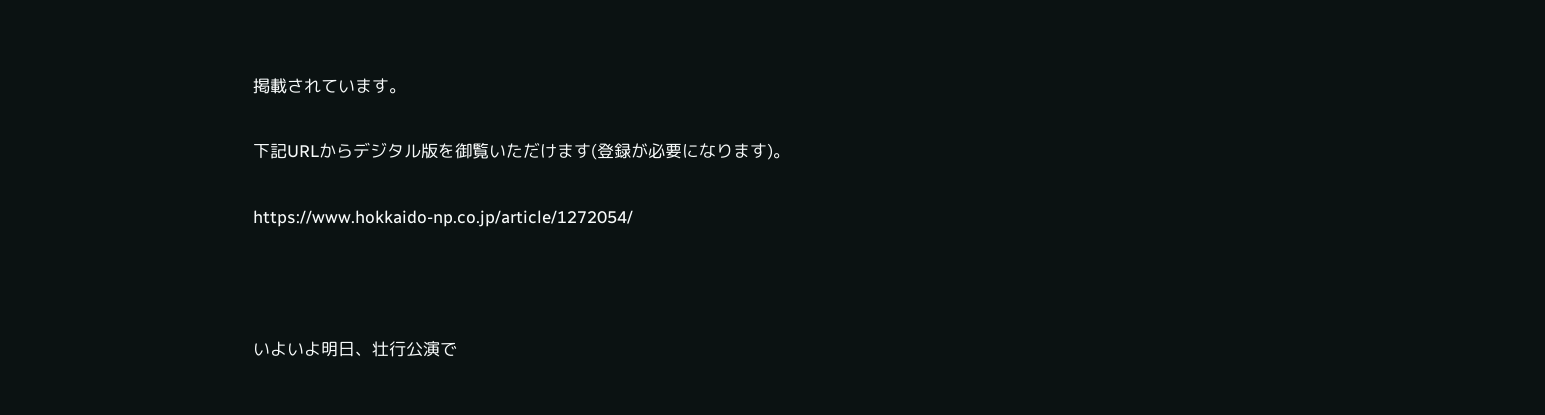掲載されています。

下記URLからデジタル版を御覧いただけます(登録が必要になります)。

https://www.hokkaido-np.co.jp/article/1272054/



いよいよ明日、壮行公演で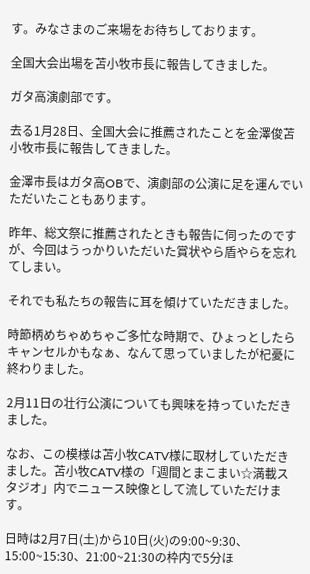す。みなさまのご来場をお待ちしております。

全国大会出場を苫小牧市長に報告してきました。

ガタ高演劇部です。

去る1月28日、全国大会に推薦されたことを金澤俊苫小牧市長に報告してきました。

金澤市長はガタ高OBで、演劇部の公演に足を運んでいただいたこともあります。

昨年、総文祭に推薦されたときも報告に伺ったのですが、今回はうっかりいただいた賞状やら盾やらを忘れてしまい。

それでも私たちの報告に耳を傾けていただきました。

時節柄めちゃめちゃご多忙な時期で、ひょっとしたらキャンセルかもなぁ、なんて思っていましたが杞憂に終わりました。

2月11日の壮行公演についても興味を持っていただきました。

なお、この模様は苫小牧CATV様に取材していただきました。苫小牧CATV様の「週間とまこまい☆満載スタジオ」内でニュース映像として流していただけます。

日時は2月7日(土)から10日(火)の9:00~9:30、15:00~15:30、21:00~21:30の枠内で5分ほ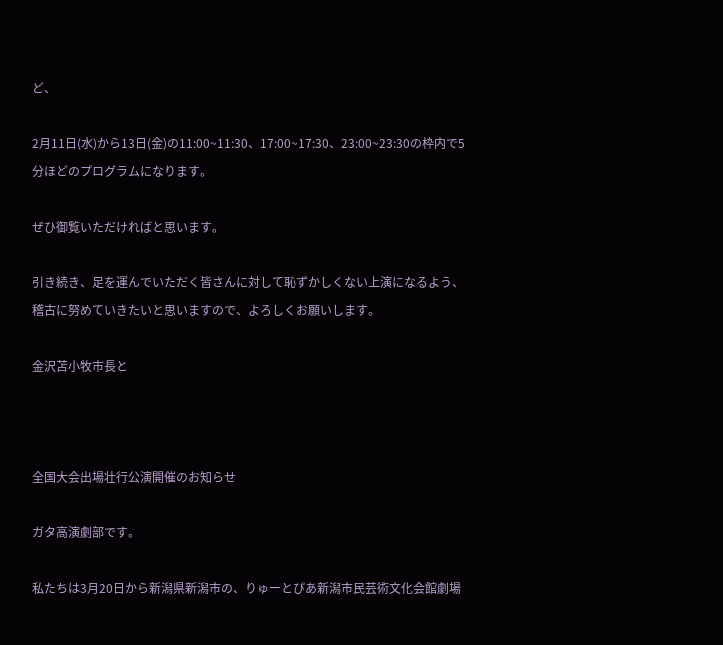ど、

2月11日(水)から13日(金)の11:00~11:30、17:00~17:30、23:00~23:30の枠内で5分ほどのプログラムになります。

ぜひ御覧いただければと思います。

引き続き、足を運んでいただく皆さんに対して恥ずかしくない上演になるよう、稽古に努めていきたいと思いますので、よろしくお願いします。

金沢苫小牧市長と



全国大会出場壮行公演開催のお知らせ

ガタ高演劇部です。

私たちは3月20日から新潟県新潟市の、りゅーとぴあ新潟市民芸術文化会館劇場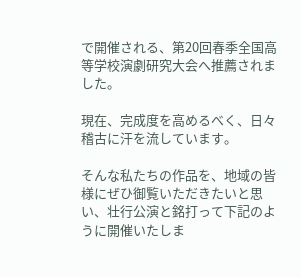で開催される、第20回春季全国高等学校演劇研究大会へ推薦されました。

現在、完成度を高めるべく、日々稽古に汗を流しています。

そんな私たちの作品を、地域の皆様にぜひ御覧いただきたいと思い、壮行公演と銘打って下記のように開催いたしま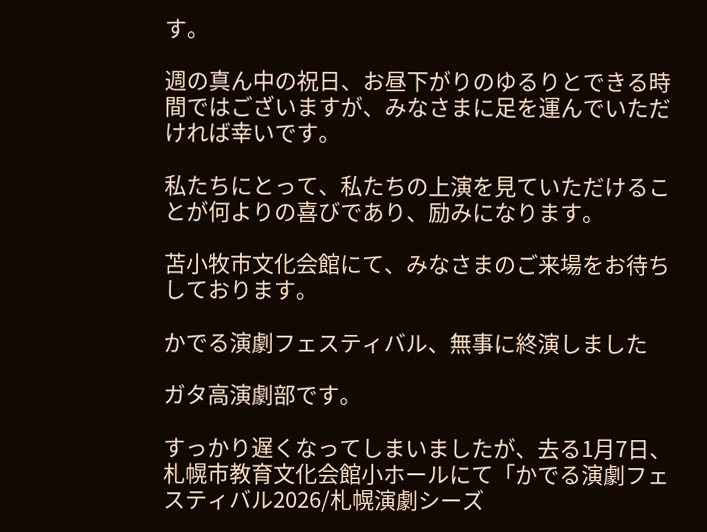す。

週の真ん中の祝日、お昼下がりのゆるりとできる時間ではございますが、みなさまに足を運んでいただければ幸いです。

私たちにとって、私たちの上演を見ていただけることが何よりの喜びであり、励みになります。

苫小牧市文化会館にて、みなさまのご来場をお待ちしております。

かでる演劇フェスティバル、無事に終演しました

ガタ高演劇部です。

すっかり遅くなってしまいましたが、去る1月7日、札幌市教育文化会館小ホールにて「かでる演劇フェスティバル2026/札幌演劇シーズ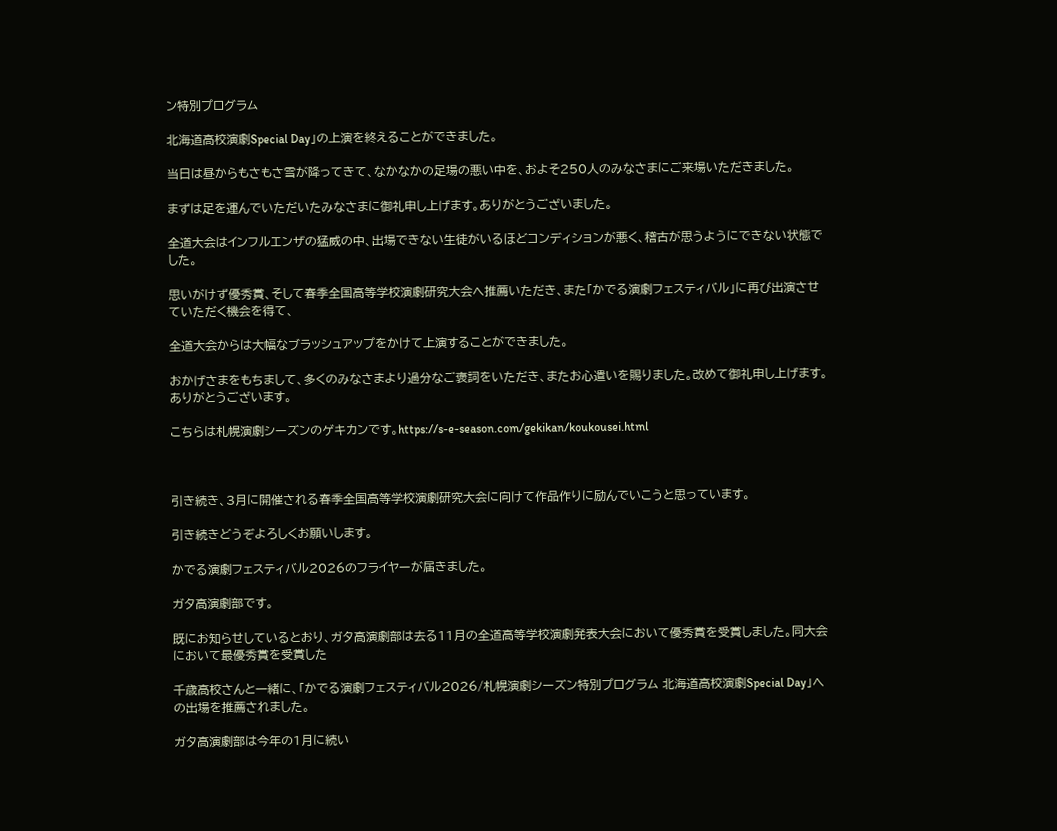ン特別プログラム

北海道高校演劇Special Day」の上演を終えることができました。

当日は昼からもさもさ雪が降ってきて、なかなかの足場の悪い中を、およそ250人のみなさまにご来場いただきました。

まずは足を運んでいただいたみなさまに御礼申し上げます。ありがとうございました。

全道大会はインフルエンザの猛威の中、出場できない生徒がいるほどコンディションが悪く、稽古が思うようにできない状態でした。

思いがけず優秀賞、そして春季全国高等学校演劇研究大会へ推薦いただき、また「かでる演劇フェスティバル」に再び出演させていただく機会を得て、

全道大会からは大幅なブラッシュアップをかけて上演することができました。

おかげさまをもちまして、多くのみなさまより過分なご褒詞をいただき、またお心遣いを賜りました。改めて御礼申し上げます。ありがとうございます。

こちらは札幌演劇シーズンのゲキカンです。https://s-e-season.com/gekikan/koukousei.html



引き続き、3月に開催される春季全国高等学校演劇研究大会に向けて作品作りに励んでいこうと思っています。

引き続きどうぞよろしくお願いします。

かでる演劇フェスティバル2026のフライヤーが届きました。

ガタ高演劇部です。

既にお知らせしているとおり、ガタ高演劇部は去る11月の全道高等学校演劇発表大会において優秀賞を受賞しました。同大会において最優秀賞を受賞した

千歳高校さんと一緒に、「かでる演劇フェスティバル2026/札幌演劇シーズン特別プログラム 北海道高校演劇Special Day」への出場を推薦されました。

ガタ高演劇部は今年の1月に続い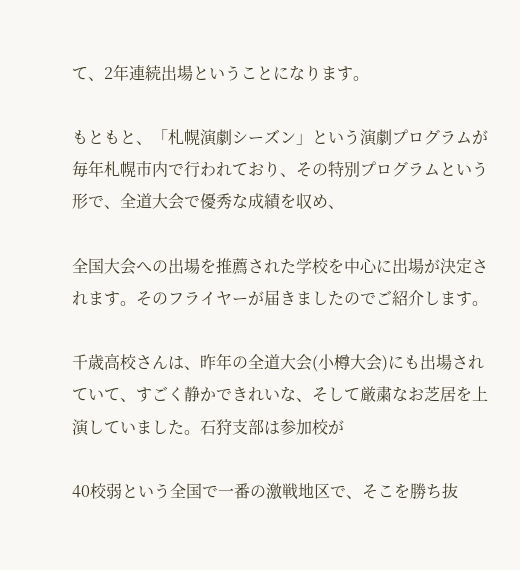て、2年連続出場ということになります。

もともと、「札幌演劇シーズン」という演劇プログラムが毎年札幌市内で行われており、その特別プログラムという形で、全道大会で優秀な成績を収め、

全国大会への出場を推薦された学校を中心に出場が決定されます。そのフライヤーが届きましたのでご紹介します。

千歳高校さんは、昨年の全道大会(小樽大会)にも出場されていて、すごく静かできれいな、そして厳粛なお芝居を上演していました。石狩支部は参加校が

40校弱という全国で一番の激戦地区で、そこを勝ち抜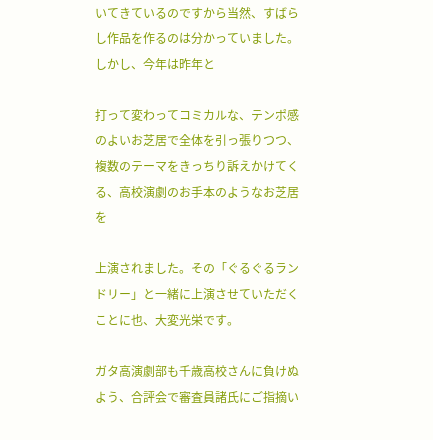いてきているのですから当然、すばらし作品を作るのは分かっていました。しかし、今年は昨年と

打って変わってコミカルな、テンポ感のよいお芝居で全体を引っ張りつつ、複数のテーマをきっちり訴えかけてくる、高校演劇のお手本のようなお芝居を

上演されました。その「ぐるぐるランドリー」と一緒に上演させていただくことに也、大変光栄です。

ガタ高演劇部も千歳高校さんに負けぬよう、合評会で審査員諸氏にご指摘い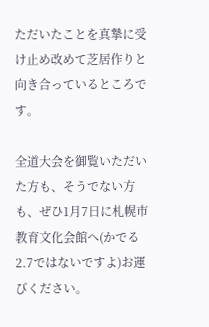ただいたことを真摯に受け止め改めて芝居作りと向き合っているところです。

全道大会を御覧いただいた方も、そうでない方も、ぜひ1月7日に札幌市教育文化会館へ(かでる2.7ではないですよ)お運びください。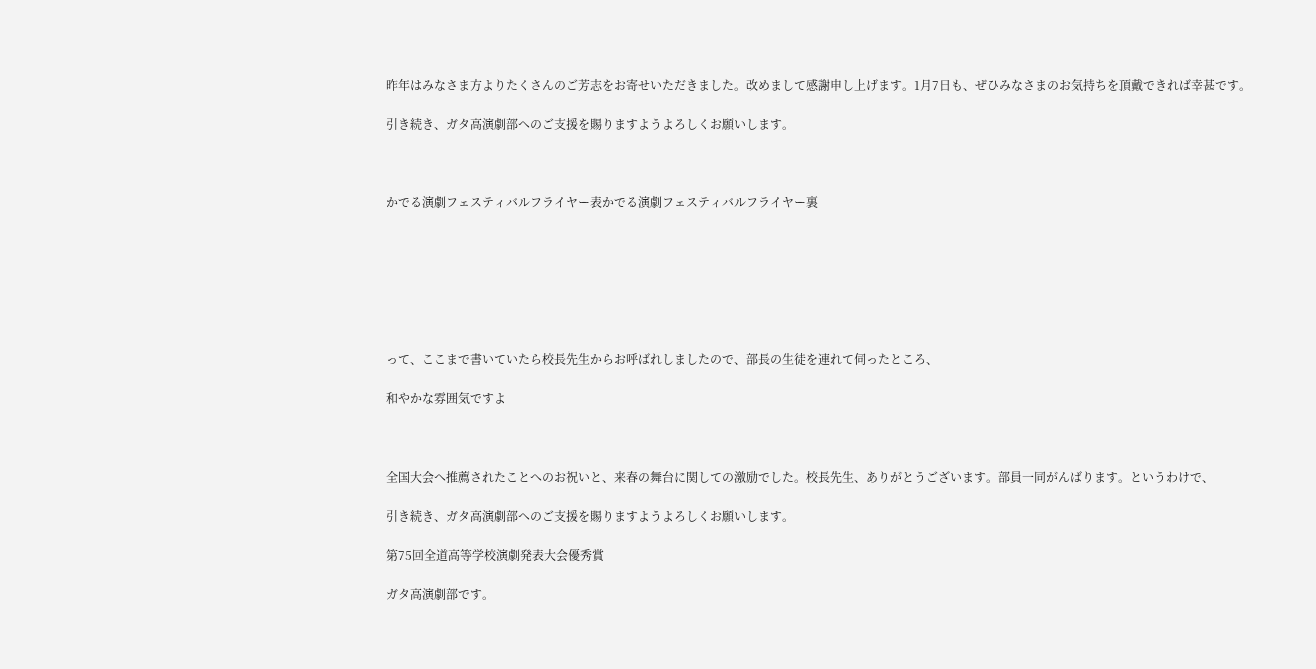昨年はみなさま方よりたくさんのご芳志をお寄せいただきました。改めまして感謝申し上げます。1月7日も、ぜひみなさまのお気持ちを頂戴できれば幸甚です。

引き続き、ガタ高演劇部へのご支援を賜りますようよろしくお願いします。



かでる演劇フェスティバルフライヤー表かでる演劇フェスティバルフライヤー裏







って、ここまで書いていたら校長先生からお呼ばれしましたので、部長の生徒を連れて伺ったところ、

和やかな雰囲気ですよ



全国大会へ推薦されたことへのお祝いと、来春の舞台に関しての激励でした。校長先生、ありがとうございます。部員一同がんばります。というわけで、

引き続き、ガタ高演劇部へのご支援を賜りますようよろしくお願いします。

第75回全道高等学校演劇発表大会優秀賞

ガタ高演劇部です。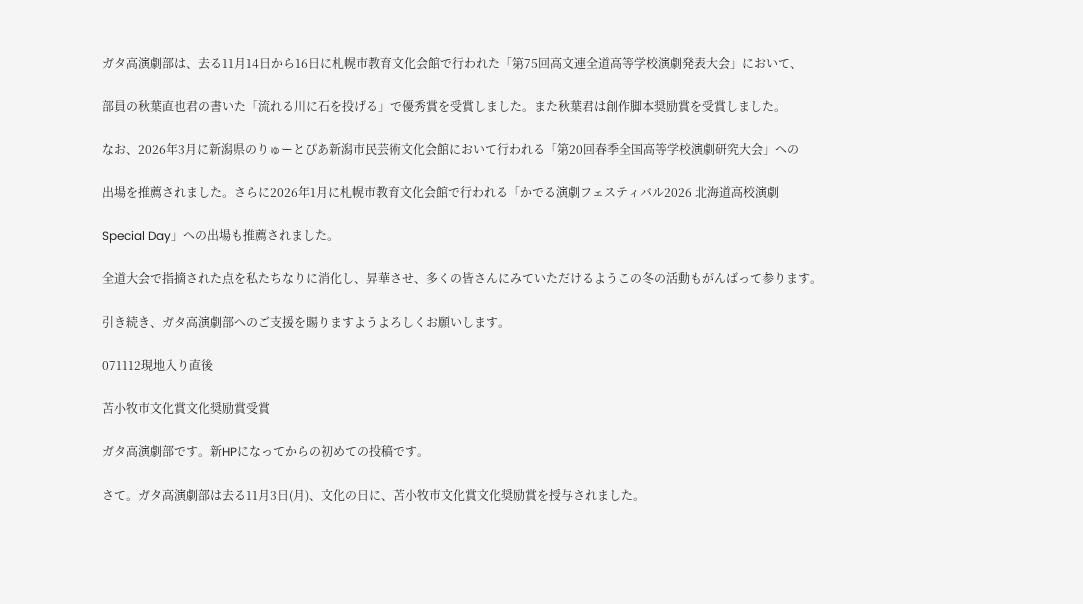ガタ高演劇部は、去る11月14日から16日に札幌市教育文化会館で行われた「第75回高文連全道高等学校演劇発表大会」において、

部員の秋葉直也君の書いた「流れる川に石を投げる」で優秀賞を受賞しました。また秋葉君は創作脚本奨励賞を受賞しました。

なお、2026年3月に新潟県のりゅーとぴあ新潟市民芸術文化会館において行われる「第20回春季全国高等学校演劇研究大会」への

出場を推薦されました。さらに2026年1月に札幌市教育文化会館で行われる「かでる演劇フェスティバル2026 北海道高校演劇

Special Day」への出場も推薦されました。

全道大会で指摘された点を私たちなりに消化し、昇華させ、多くの皆さんにみていただけるようこの冬の活動もがんばって参ります。

引き続き、ガタ高演劇部へのご支援を賜りますようよろしくお願いします。

071112現地入り直後

苫小牧市文化賞文化奨励賞受賞

ガタ高演劇部です。新HPになってからの初めての投稿です。

さて。ガタ高演劇部は去る11月3日(月)、文化の日に、苫小牧市文化賞文化奨励賞を授与されました。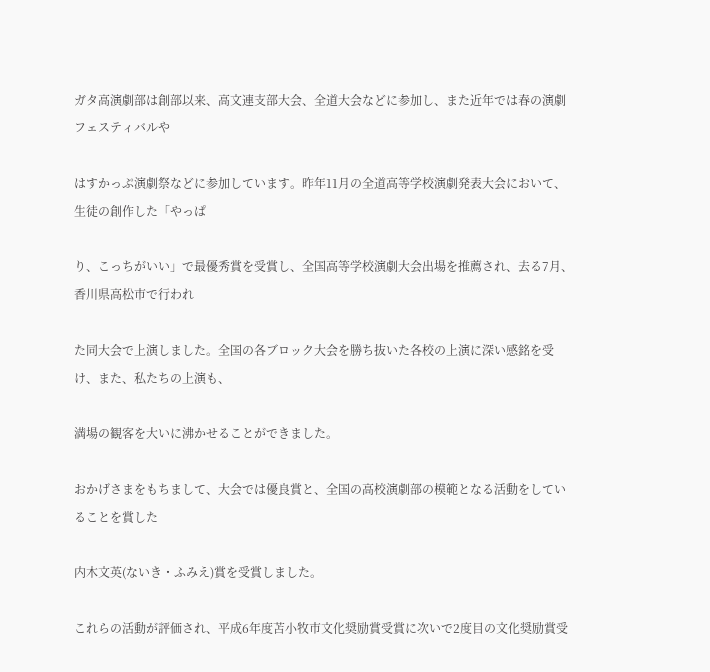ガタ高演劇部は創部以来、高文連支部大会、全道大会などに参加し、また近年では春の演劇フェスティバルや

はすかっぷ演劇祭などに参加しています。昨年11月の全道高等学校演劇発表大会において、生徒の創作した「やっぱ

り、こっちがいい」で最優秀賞を受賞し、全国高等学校演劇大会出場を推薦され、去る7月、香川県高松市で行われ

た同大会で上演しました。全国の各ブロック大会を勝ち抜いた各校の上演に深い感銘を受け、また、私たちの上演も、

満場の観客を大いに沸かせることができました。

おかげさまをもちまして、大会では優良賞と、全国の高校演劇部の模範となる活動をしていることを賞した

内木文英(ないき・ふみえ)賞を受賞しました。

これらの活動が評価され、平成6年度苫小牧市文化奨励賞受賞に次いで2度目の文化奨励賞受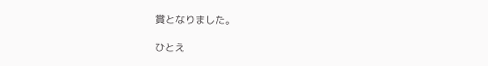賞となりました。

ひとえ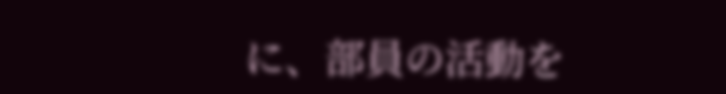に、部員の活動を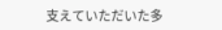支えていただいた多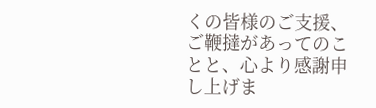くの皆様のご支援、ご鞭撻があってのことと、心より感謝申し上げま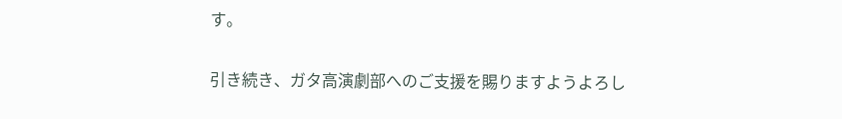す。

引き続き、ガタ高演劇部へのご支援を賜りますようよろし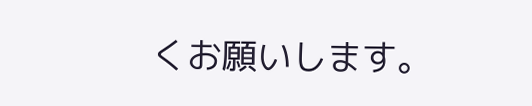くお願いします。